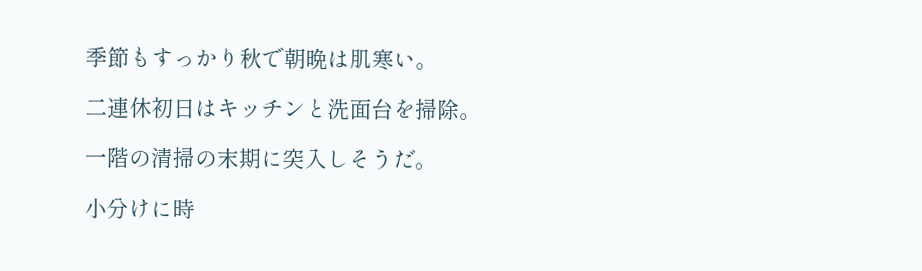季節もすっかり秋で朝晩は肌寒い。

二連休初日はキッチンと洗面台を掃除。

一階の清掃の末期に突入しそうだ。

小分けに時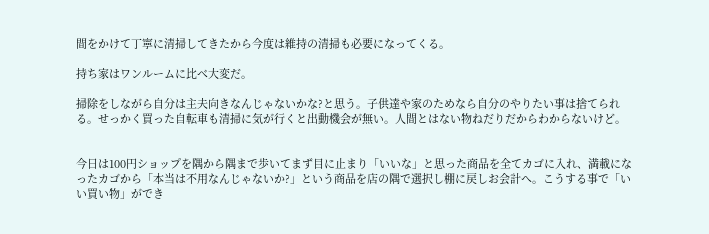間をかけて丁寧に清掃してきたから今度は維持の清掃も必要になってくる。

持ち家はワンルームに比べ大変だ。

掃除をしながら自分は主夫向きなんじゃないかな?と思う。子供達や家のためなら自分のやりたい事は捨てられる。せっかく買った自転車も清掃に気が行くと出動機会が無い。人間とはない物ねだりだからわからないけど。


今日は100円ショップを隅から隅まで歩いてまず目に止まり「いいな」と思った商品を全てカゴに入れ、満載になったカゴから「本当は不用なんじゃないか?」という商品を店の隅で選択し棚に戻しお会計へ。こうする事で「いい買い物」ができ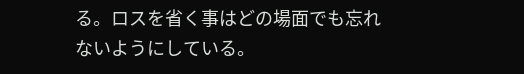る。ロスを省く事はどの場面でも忘れないようにしている。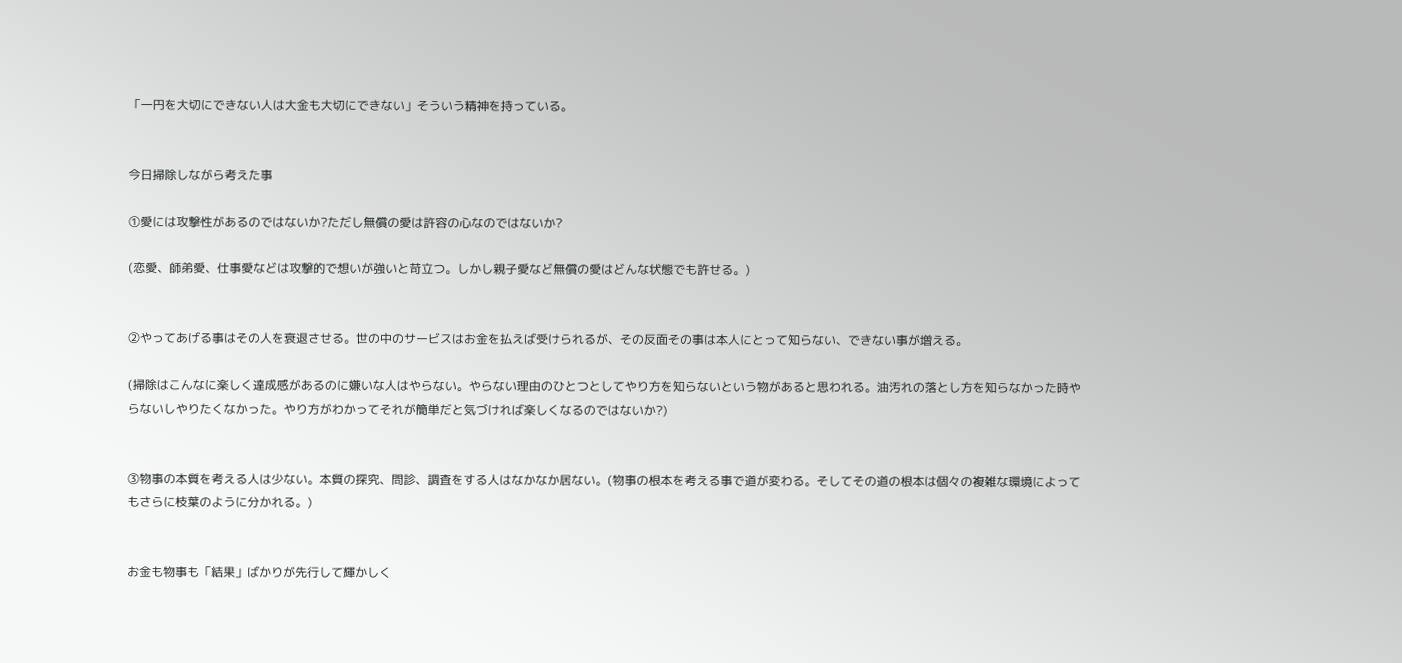「一円を大切にできない人は大金も大切にできない」そういう精神を持っている。


今日掃除しながら考えた事

①愛には攻撃性があるのではないか?ただし無償の愛は許容の心なのではないか?

(恋愛、師弟愛、仕事愛などは攻撃的で想いが強いと苛立つ。しかし親子愛など無償の愛はどんな状態でも許せる。)


②やってあげる事はその人を衰退させる。世の中のサービスはお金を払えば受けられるが、その反面その事は本人にとって知らない、できない事が増える。

(掃除はこんなに楽しく達成感があるのに嫌いな人はやらない。やらない理由のひとつとしてやり方を知らないという物があると思われる。油汚れの落とし方を知らなかった時やらないしやりたくなかった。やり方がわかってそれが簡単だと気づければ楽しくなるのではないか?)


③物事の本質を考える人は少ない。本質の探究、問診、調査をする人はなかなか居ない。(物事の根本を考える事で道が変わる。そしてその道の根本は個々の複雑な環境によってもさらに枝葉のように分かれる。)


お金も物事も「結果」ばかりが先行して輝かしく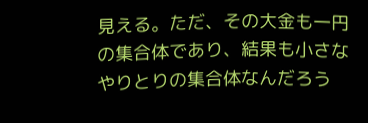見える。ただ、その大金も一円の集合体であり、結果も小さなやりとりの集合体なんだろう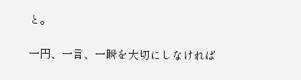と。

一円、一言、一瞬を大切にしなければ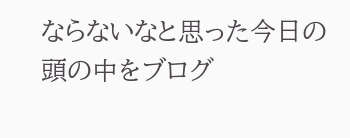ならないなと思った今日の頭の中をブログ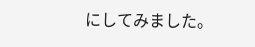にしてみました。